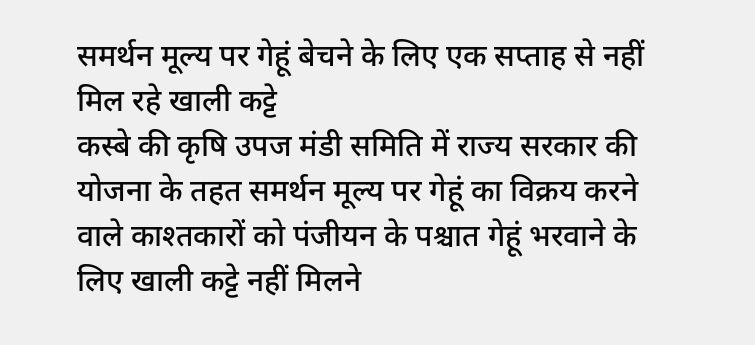समर्थन मूल्य पर गेहूं बेचने के लिए एक सप्ताह से नहीं मिल रहे खाली कट्टे
कस्बे की कृषि उपज मंडी समिति में राज्य सरकार की योजना के तहत समर्थन मूल्य पर गेहूं का विक्रय करने वाले काश्तकारों को पंजीयन के पश्चात गेहूं भरवाने के लिए खाली कट्टे नहीं मिलने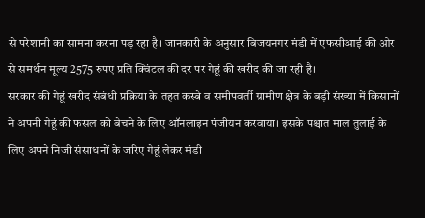से परेशानी का सामना करना पड़ रहा है। जानकारी के अनुसार बिजयनगर मंडी में एफसीआई की ओर से समर्थन मूल्य 2575 रुपए प्रति क्विंटल की दर पर गेहूं की खरीद की जा रही है।
सरकार की गेहूं खरीद संबंधी प्रक्रिया के तहत कस्बे व समीपवर्ती ग्रामीण क्षेत्र के बड़ी संख्या में किसानों ने अपनी गेहूं की फसल को बेचने के लिए ऑनलाइन पंजीयन करवाया। इसके पश्चात माल तुलाई के लिए अपने निजी संसाधनों के जरिए गेहूं लेकर मंडी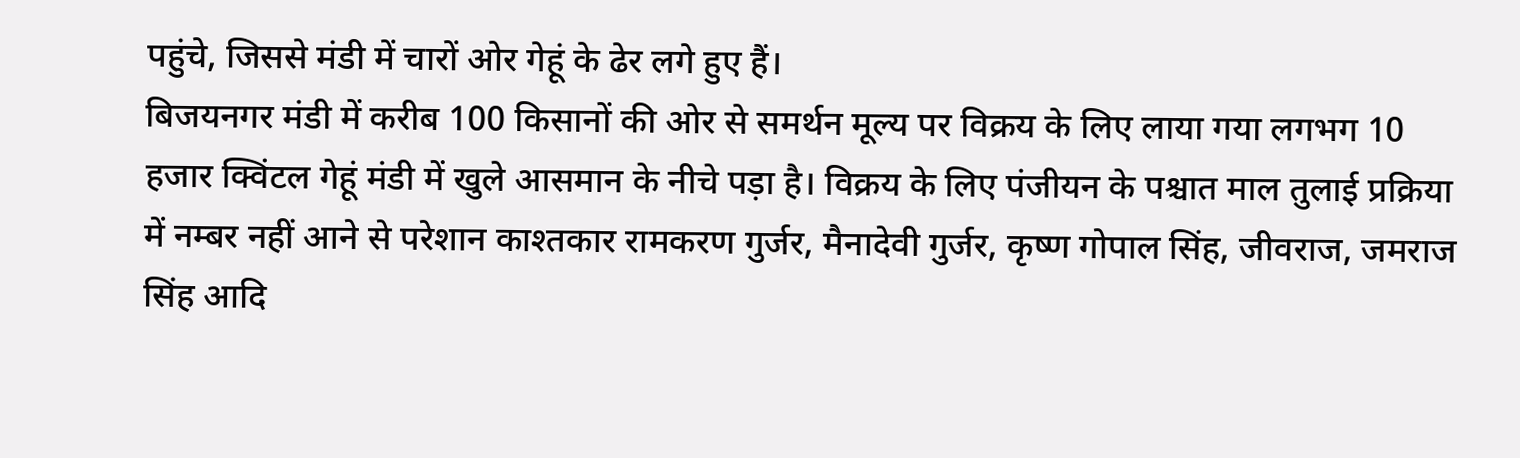पहुंचे, जिससे मंडी में चारों ओर गेहूं के ढेर लगे हुए हैं।
बिजयनगर मंडी में करीब 100 किसानों की ओर से समर्थन मूल्य पर विक्रय के लिए लाया गया लगभग 10 हजार क्विंटल गेहूं मंडी में खुले आसमान के नीचे पड़ा है। विक्रय के लिए पंजीयन के पश्चात माल तुलाई प्रक्रिया में नम्बर नहीं आने से परेशान काश्तकार रामकरण गुर्जर, मैनादेवी गुर्जर, कृष्ण गोपाल सिंह, जीवराज, जमराज सिंह आदि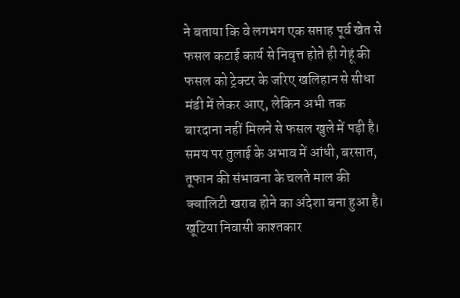ने बताया कि वे लगभग एक सप्ताह पूर्व खेत से फसल कटाई कार्य से निवृत्त होते ही गेहूं की फसल को ट्रेक्टर के जरिए खलिहान से सीधा मंडी में लेकर आए, लेकिन अभी तक बारदाना नहीं मिलने से फसल खुले में पड़ी है। समय पर तुलाई के अभाव में आंधी, बरसात, तूफान की संभावना के चलते माल की क्वालिटी खराब होने का अंदेशा बना हुआ है।
खूटिया निवासी काश्तकार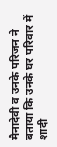मैनादेवी व उनके परिजन ने बताया कि उनके घर परिवार में शादी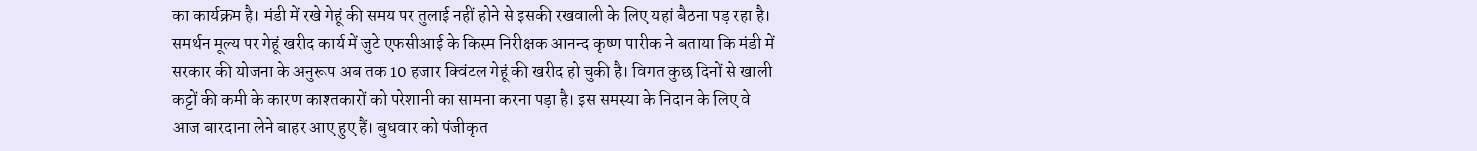का कार्यक्रम है। मंडी में रखे गेहूं की समय पर तुलाई नहीं होने से इसकी रखवाली के लिए यहां बैठना पड़ रहा है।
समर्थन मूल्य पर गेहूं खरीद कार्य में जुटे एफसीआई के किस्म निरीक्षक आनन्द कृष्ण पारीक ने बताया कि मंडी में सरकार की योजना के अनुरूप अब तक 10 हजार क्विंटल गेहूं की खरीद हो चुकी है। विगत कुछ दिनों से खाली कट्टों की कमी के कारण काश्तकारों को परेशानी का सामना करना पड़ा है। इस समस्या के निदान के लिए वे आज बारदाना लेने बाहर आए हुए हैं। बुधवार को पंजीकृत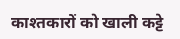काश्तकारों को खाली कट्टे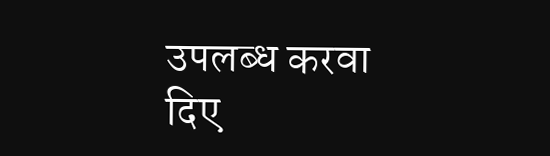उपलब्ध करवा दिए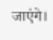जाएंगे।